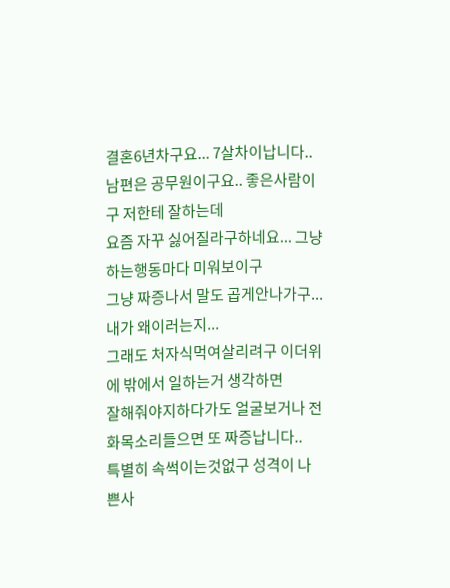결혼6년차구요... 7살차이납니다..
남편은 공무원이구요.. 좋은사람이구 저한테 잘하는데
요즘 자꾸 싫어질라구하네요... 그냥 하는행동마다 미워보이구
그냥 짜증나서 말도 곱게안나가구... 내가 왜이러는지...
그래도 처자식먹여살리려구 이더위에 밖에서 일하는거 생각하면
잘해줘야지하다가도 얼굴보거나 전화목소리들으면 또 짜증납니다..
특별히 속썩이는것없구 성격이 나쁜사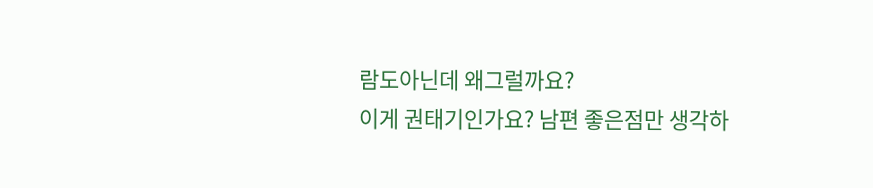람도아닌데 왜그럴까요?
이게 권태기인가요? 남편 좋은점만 생각하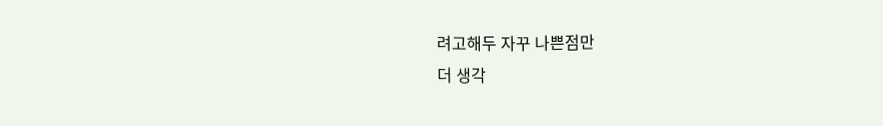려고해두 자꾸 나쁜점만
더 생각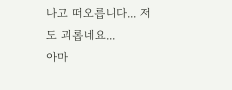나고 떠오릅니다... 저도 괴롭네요...
아마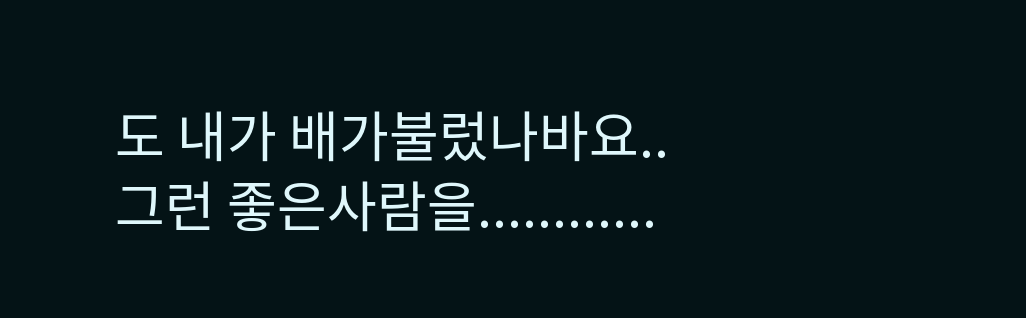도 내가 배가불렀나바요.. 그런 좋은사람을............